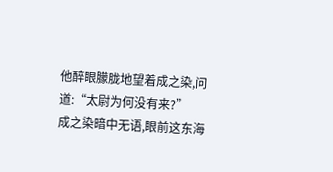他醉眼朦胧地望着成之染,问道:“太尉为何没有来?”
成之染暗中无语,眼前这东海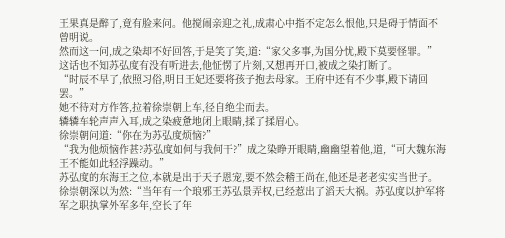王果真是醉了,竟有脸来问。他搅闹亲迎之礼,成肃心中指不定怎么恨他,只是碍于情面不曾明说。
然而这一问,成之染却不好回答,于是笑了笑,道:“家父多事,为国分忧,殿下莫要怪罪。”
这话也不知苏弘度有没有听进去,他怔愣了片刻,又想再开口,被成之染打断了。
“时辰不早了,依照习俗,明日王妃还要将孩子抱去母家。王府中还有不少事,殿下请回罢。”
她不待对方作答,拉着徐崇朝上车,径自绝尘而去。
辚辚车轮声声入耳,成之染疲惫地闭上眼睛,揉了揉眉心。
徐崇朝问道:“你在为苏弘度烦恼?”
“我为他烦恼作甚?苏弘度如何与我何干?”成之染睁开眼睛,幽幽望着他,道,“可大魏东海王不能如此轻浮躁动。”
苏弘度的东海王之位,本就是出于天子恩宠,要不然会稽王尚在,他还是老老实实当世子。
徐崇朝深以为然:“当年有一个琅邪王苏弘景弄权,已经惹出了滔天大祸。苏弘度以护军将军之职执掌外军多年,空长了年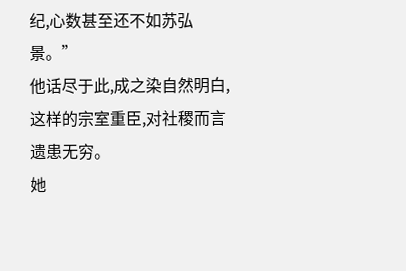纪,心数甚至还不如苏弘景。”
他话尽于此,成之染自然明白,这样的宗室重臣,对社稷而言遗患无穷。
她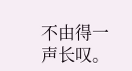不由得一声长叹。